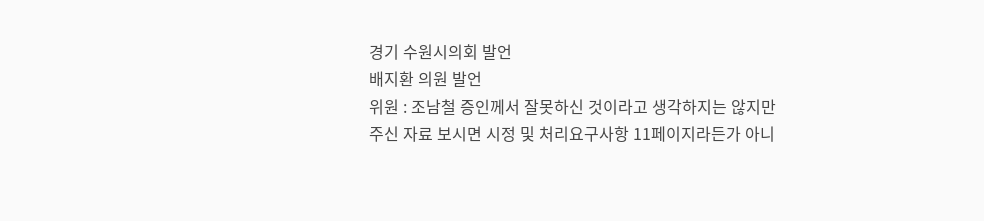경기 수원시의회 발언
배지환 의원 발언
위원 : 조남철 증인께서 잘못하신 것이라고 생각하지는 않지만 주신 자료 보시면 시정 및 처리요구사항 11페이지라든가 아니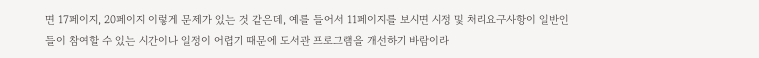면 17페이지, 20페이지 이렇게 문제가 있는 것 같은데, 예를 들어서 11페이지를 보시면 시정 및 처리요구사항이 일반인들이 참여할 수 있는 시간이나 일정이 어렵기 때문에 도서관 프로그램을 개선하기 바람이라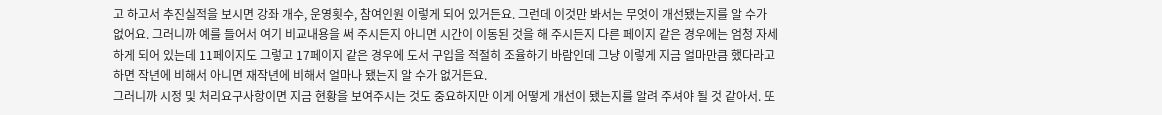고 하고서 추진실적을 보시면 강좌 개수, 운영횟수, 참여인원 이렇게 되어 있거든요. 그런데 이것만 봐서는 무엇이 개선됐는지를 알 수가 없어요. 그러니까 예를 들어서 여기 비교내용을 써 주시든지 아니면 시간이 이동된 것을 해 주시든지 다른 페이지 같은 경우에는 엄청 자세하게 되어 있는데 11페이지도 그렇고 17페이지 같은 경우에 도서 구입을 적절히 조율하기 바람인데 그냥 이렇게 지금 얼마만큼 했다라고 하면 작년에 비해서 아니면 재작년에 비해서 얼마나 됐는지 알 수가 없거든요.
그러니까 시정 및 처리요구사항이면 지금 현황을 보여주시는 것도 중요하지만 이게 어떻게 개선이 됐는지를 알려 주셔야 될 것 같아서. 또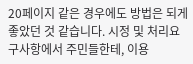20페이지 같은 경우에도 방법은 되게 좋았던 것 같습니다. 시정 및 처리요구사항에서 주민들한테, 이용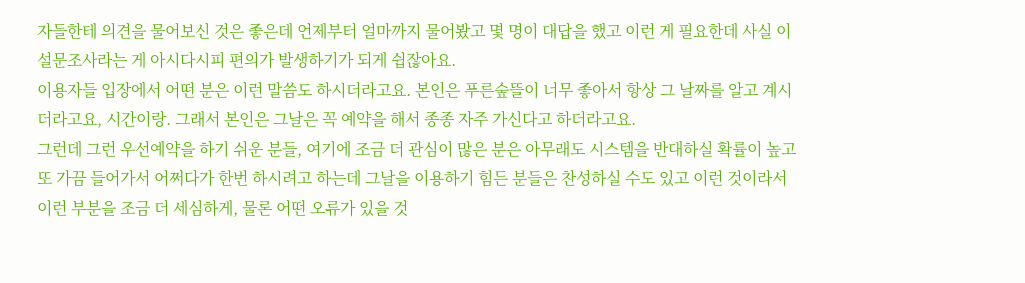자들한테 의견을 물어보신 것은 좋은데 언제부터 얼마까지 물어봤고 몇 명이 대답을 했고 이런 게 필요한데 사실 이 설문조사라는 게 아시다시피 편의가 발생하기가 되게 쉽잖아요.
이용자들 입장에서 어떤 분은 이런 말씀도 하시더라고요. 본인은 푸른숲뜰이 너무 좋아서 항상 그 날짜를 알고 계시더라고요, 시간이랑. 그래서 본인은 그날은 꼭 예약을 해서 종종 자주 가신다고 하더라고요.
그런데 그런 우선예약을 하기 쉬운 분들, 여기에 조금 더 관심이 많은 분은 아무래도 시스템을 반대하실 확률이 높고 또 가끔 들어가서 어쩌다가 한번 하시려고 하는데 그날을 이용하기 힘든 분들은 찬성하실 수도 있고 이런 것이라서 이런 부분을 조금 더 세심하게, 물론 어떤 오류가 있을 것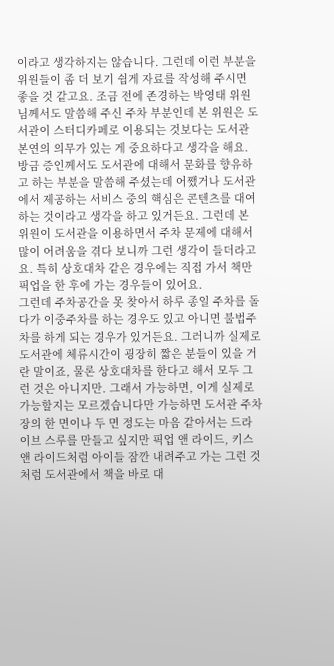이라고 생각하지는 않습니다. 그런데 이런 부분을 위원들이 좀 더 보기 쉽게 자료를 작성해 주시면 좋을 것 같고요. 조금 전에 존경하는 박영태 위원님께서도 말씀해 주신 주차 부분인데 본 위원은 도서관이 스터디카페로 이용되는 것보다는 도서관 본연의 의무가 있는 게 중요하다고 생각을 해요.
방금 증인께서도 도서관에 대해서 문화를 향유하고 하는 부분을 말씀해 주셨는데 어쨌거나 도서관에서 제공하는 서비스 중의 핵심은 콘텐츠를 대여하는 것이라고 생각을 하고 있거든요. 그런데 본 위원이 도서관을 이용하면서 주차 문제에 대해서 많이 어려움을 겪다 보니까 그런 생각이 들더라고요. 특히 상호대차 같은 경우에는 직접 가서 책만 픽업을 한 후에 가는 경우들이 있어요.
그런데 주차공간을 못 찾아서 하루 종일 주차를 돌다가 이중주차를 하는 경우도 있고 아니면 불법주차를 하게 되는 경우가 있거든요. 그러니까 실제로 도서관에 체류시간이 굉장히 짧은 분들이 있을 거란 말이죠, 물론 상호대차를 한다고 해서 모두 그런 것은 아니지만. 그래서 가능하면, 이게 실제로 가능할지는 모르겠습니다만 가능하면 도서관 주차장의 한 면이나 두 면 정도는 마음 같아서는 드라이브 스루를 만들고 싶지만 픽업 앤 라이드, 키스 앤 라이드처럼 아이들 잠깐 내려주고 가는 그런 것처럼 도서관에서 책을 바로 대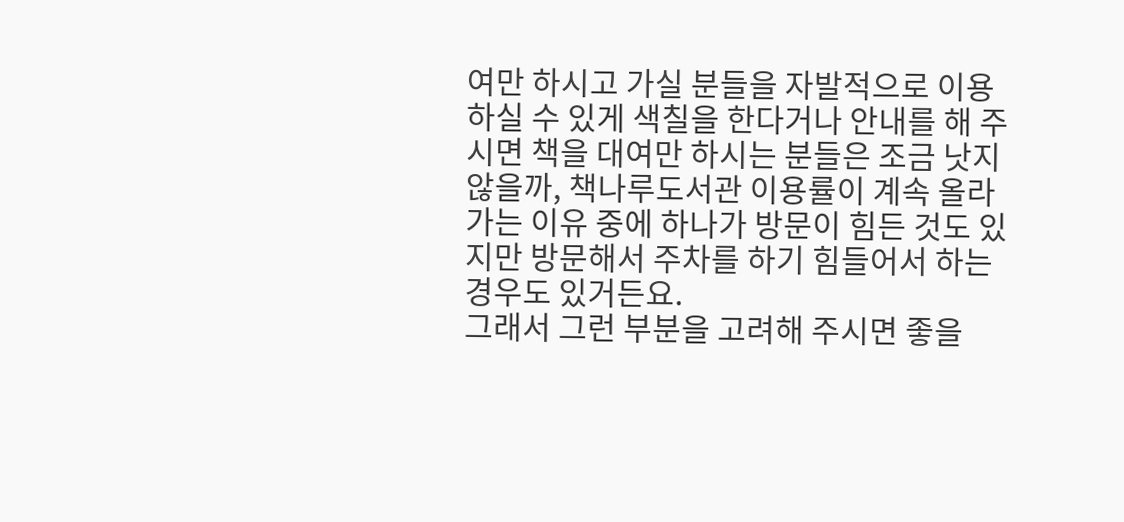여만 하시고 가실 분들을 자발적으로 이용하실 수 있게 색칠을 한다거나 안내를 해 주시면 책을 대여만 하시는 분들은 조금 낫지 않을까, 책나루도서관 이용률이 계속 올라가는 이유 중에 하나가 방문이 힘든 것도 있지만 방문해서 주차를 하기 힘들어서 하는 경우도 있거든요.
그래서 그런 부분을 고려해 주시면 좋을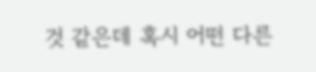것 같은데 혹시 어떤 다른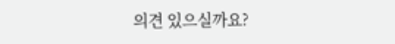의견 있으실까요?